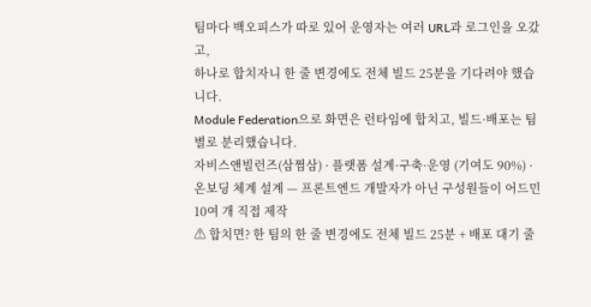팀마다 백오피스가 따로 있어 운영자는 여러 URL과 로그인을 오갔고,
하나로 합치자니 한 줄 변경에도 전체 빌드 25분을 기다려야 했습니다.
Module Federation으로 화면은 런타임에 합치고, 빌드·배포는 팀별로 분리했습니다.
자비스앤빌런즈(삼쩜삼) · 플랫폼 설계·구축·운영 (기여도 90%) · 온보딩 체계 설계 — 프론트엔드 개발자가 아닌 구성원들이 어드민 10여 개 직접 제작
⚠ 합치면? 한 팀의 한 줄 변경에도 전체 빌드 25분 + 배포 대기 줄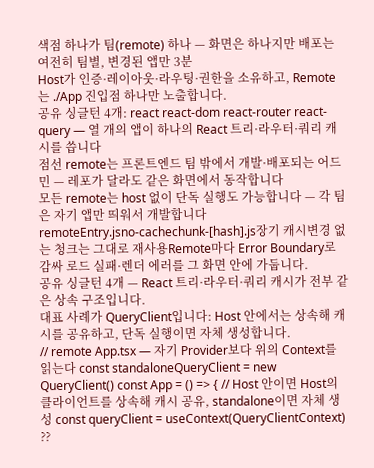색점 하나가 팀(remote) 하나 — 화면은 하나지만 배포는 여전히 팀별, 변경된 앱만 3분
Host가 인증·레이아웃·라우팅·권한을 소유하고, Remote는 ./App 진입점 하나만 노출합니다.
공유 싱글턴 4개: react react-dom react-router react-query — 열 개의 앱이 하나의 React 트리·라우터·쿼리 캐시를 씁니다
점선 remote는 프론트엔드 팀 밖에서 개발·배포되는 어드민 — 레포가 달라도 같은 화면에서 동작합니다
모든 remote는 host 없이 단독 실행도 가능합니다 — 각 팀은 자기 앱만 띄워서 개발합니다
remoteEntry.jsno-cachechunk-[hash].js장기 캐시변경 없는 청크는 그대로 재사용Remote마다 Error Boundary로 감싸 로드 실패·렌더 에러를 그 화면 안에 가둡니다.
공유 싱글턴 4개 — React 트리·라우터·쿼리 캐시가 전부 같은 상속 구조입니다.
대표 사례가 QueryClient입니다: Host 안에서는 상속해 캐시를 공유하고, 단독 실행이면 자체 생성합니다.
// remote App.tsx — 자기 Provider보다 위의 Context를 읽는다 const standaloneQueryClient = new QueryClient() const App = () => { // Host 안이면 Host의 클라이언트를 상속해 캐시 공유, standalone이면 자체 생성 const queryClient = useContext(QueryClientContext) ??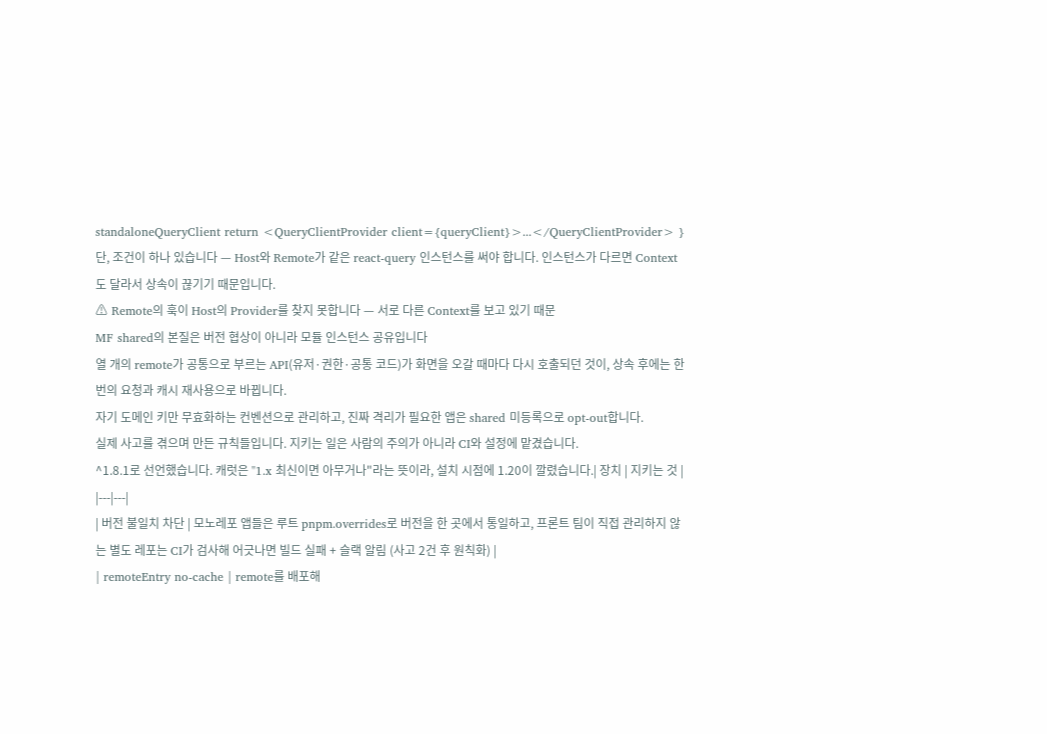standaloneQueryClient return <QueryClientProvider client={queryClient}>...</QueryClientProvider> }
단, 조건이 하나 있습니다 — Host와 Remote가 같은 react-query 인스턴스를 써야 합니다. 인스턴스가 다르면 Context도 달라서 상속이 끊기기 때문입니다.
⚠ Remote의 훅이 Host의 Provider를 찾지 못합니다 — 서로 다른 Context를 보고 있기 때문
MF shared의 본질은 버전 협상이 아니라 모듈 인스턴스 공유입니다
열 개의 remote가 공통으로 부르는 API(유저·권한·공통 코드)가 화면을 오갈 때마다 다시 호출되던 것이, 상속 후에는 한 번의 요청과 캐시 재사용으로 바뀝니다.
자기 도메인 키만 무효화하는 컨벤션으로 관리하고, 진짜 격리가 필요한 앱은 shared 미등록으로 opt-out합니다.
실제 사고를 겪으며 만든 규칙들입니다. 지키는 일은 사람의 주의가 아니라 CI와 설정에 맡겼습니다.
^1.8.1로 선언했습니다. 캐럿은 "1.x 최신이면 아무거나"라는 뜻이라, 설치 시점에 1.20이 깔렸습니다.| 장치 | 지키는 것 |
|---|---|
| 버전 불일치 차단 | 모노레포 앱들은 루트 pnpm.overrides로 버전을 한 곳에서 통일하고, 프론트 팀이 직접 관리하지 않는 별도 레포는 CI가 검사해 어긋나면 빌드 실패 + 슬랙 알림 (사고 2건 후 원칙화) |
| remoteEntry no-cache | remote를 배포해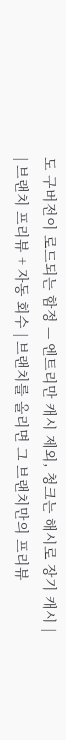도 구버전이 로드되는 함정 — 엔트리만 캐시 제외, 청크는 해시로 장기 캐시 |
| 브랜치 프리뷰 + 자동 회수 | 브랜치를 올리면 그 브랜치만의 프리뷰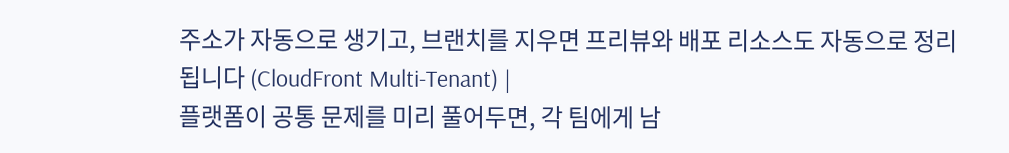주소가 자동으로 생기고, 브랜치를 지우면 프리뷰와 배포 리소스도 자동으로 정리됩니다 (CloudFront Multi-Tenant) |
플랫폼이 공통 문제를 미리 풀어두면, 각 팀에게 남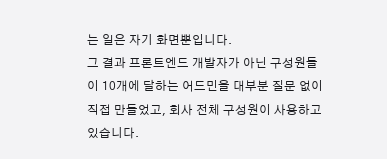는 일은 자기 화면뿐입니다.
그 결과 프론트엔드 개발자가 아닌 구성원들이 10개에 달하는 어드민을 대부분 질문 없이 직접 만들었고, 회사 전체 구성원이 사용하고 있습니다.